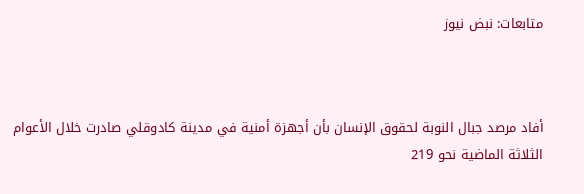متابعات: نبض نيوز



أفاد مرصد جبال النوبة لحقوق الإنسان بأن أجهزة أمنية في مدينة كادوقلي صادرت خلال الأعوام الثلاثة الماضية نحو 219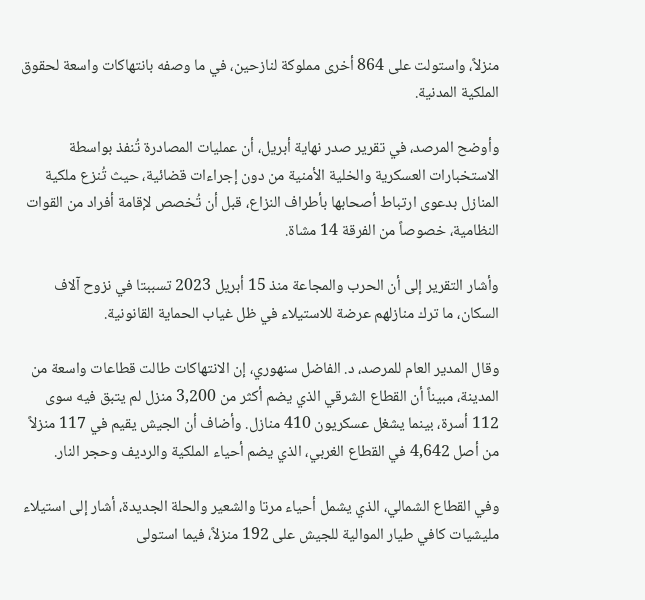منزلاً، واستولت على 864 أخرى مملوكة لنازحين، في ما وصفه بانتهاكات واسعة لحقوق الملكية المدنية.

وأوضح المرصد، في تقرير صدر نهاية أبريل، أن عمليات المصادرة تُنفذ بواسطة الاستخبارات العسكرية والخلية الأمنية من دون إجراءات قضائية، حيث تُنزع ملكية المنازل بدعوى ارتباط أصحابها بأطراف النزاع، قبل أن تُخصص لإقامة أفراد من القوات النظامية، خصوصاً من الفرقة 14 مشاة.

وأشار التقرير إلى أن الحرب والمجاعة منذ 15 أبريل 2023 تسببتا في نزوح آلاف السكان، ما ترك منازلهم عرضة للاستيلاء في ظل غياب الحماية القانونية.

وقال المدير العام للمرصد، د. الفاضل سنهوري، إن الانتهاكات طالت قطاعات واسعة من المدينة، مبيناً أن القطاع الشرقي الذي يضم أكثر من 3,200 منزل لم يتبق فيه سوى 112 أسرة، بينما يشغل عسكريون 410 منازل. وأضاف أن الجيش يقيم في 117 منزلاً من أصل 4,642 في القطاع الغربي، الذي يضم أحياء الملكية والرديف وحجر النار.

وفي القطاع الشمالي، الذي يشمل أحياء مرتا والشعير والحلة الجديدة، أشار إلى استيلاء مليشيات كافي طيار الموالية للجيش على 192 منزلاً، فيما استولى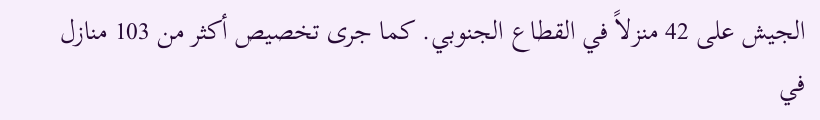الجيش على 42 منزلاً في القطاع الجنوبي. كما جرى تخصيص أكثر من 103 منازل في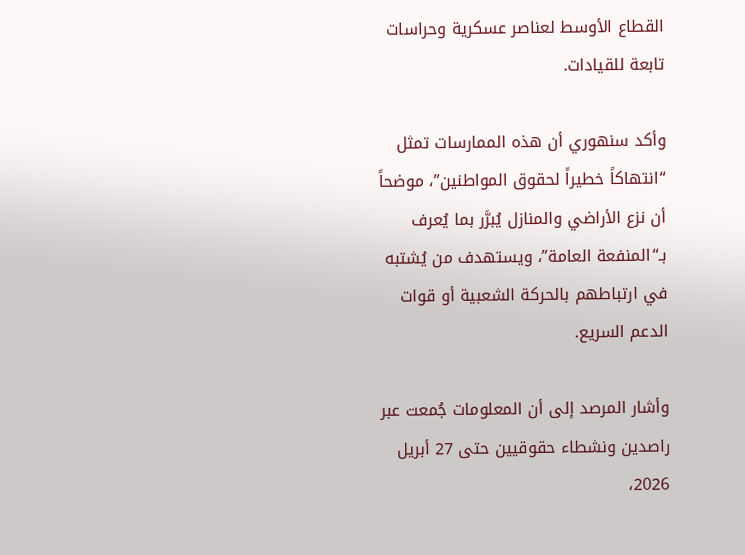القطاع الأوسط لعناصر عسكرية وحراسات تابعة للقيادات.

وأكد سنهوري أن هذه الممارسات تمثل “انتهاكاً خطيراً لحقوق المواطنين”، موضحاً أن نزع الأراضي والمنازل يُبرَّر بما يُعرف بـ“المنفعة العامة”، ويستهدف من يُشتبه في ارتباطهم بالحركة الشعبية أو قوات الدعم السريع.

وأشار المرصد إلى أن المعلومات جُمعت عبر راصدين ونشطاء حقوقيين حتى 27 أبريل 2026،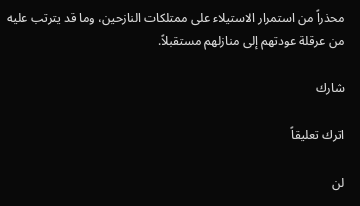محذراً من استمرار الاستيلاء على ممتلكات النازحين، وما قد يترتب عليه من عرقلة عودتهم إلى منازلهم مستقبلاً.

شارك

اترك تعليقاً

لن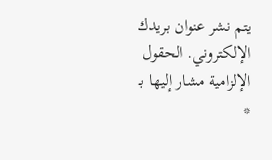يتم نشر عنوان بريدك الإلكتروني. الحقول الإلزامية مشار إليها بـ *